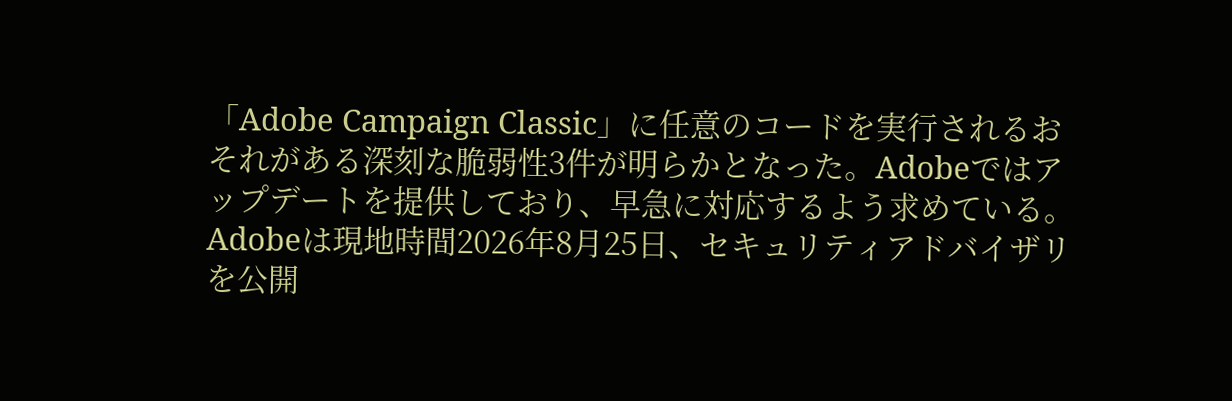「Adobe Campaign Classic」に任意のコードを実行されるおそれがある深刻な脆弱性3件が明らかとなった。Adobeではアップデートを提供しており、早急に対応するよう求めている。 Adobeは現地時間2026年8月25日、セキュリティアドバイザリを公開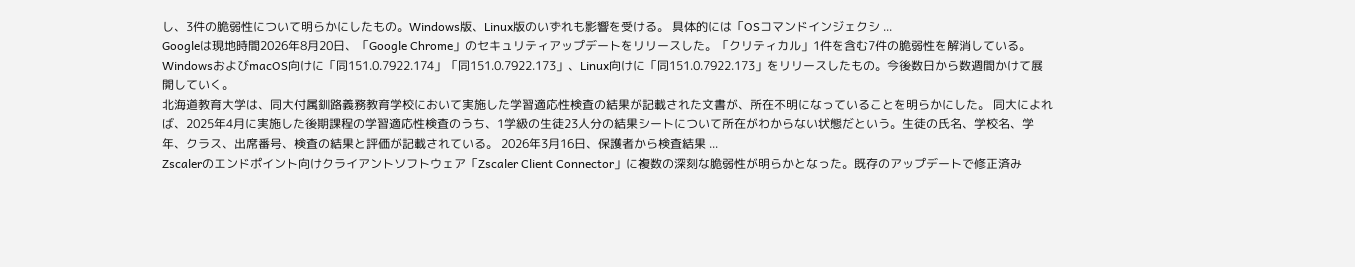し、3件の脆弱性について明らかにしたもの。Windows版、Linux版のいずれも影響を受ける。 具体的には「OSコマンドインジェクシ ...
Googleは現地時間2026年8月20日、「Google Chrome」のセキュリティアップデートをリリースした。「クリティカル」1件を含む7件の脆弱性を解消している。 WindowsおよびmacOS向けに「同151.0.7922.174」「同151.0.7922.173」、Linux向けに「同151.0.7922.173」をリリースしたもの。今後数日から数週間かけて展開していく。
北海道教育大学は、同大付属釧路義務教育学校において実施した学習適応性検査の結果が記載された文書が、所在不明になっていることを明らかにした。 同大によれば、2025年4月に実施した後期課程の学習適応性検査のうち、1学級の生徒23人分の結果シートについて所在がわからない状態だという。生徒の氏名、学校名、学年、クラス、出席番号、検査の結果と評価が記載されている。 2026年3月16日、保護者から検査結果 ...
Zscalerのエンドポイント向けクライアントソフトウェア「Zscaler Client Connector」に複数の深刻な脆弱性が明らかとなった。既存のアップデートで修正済み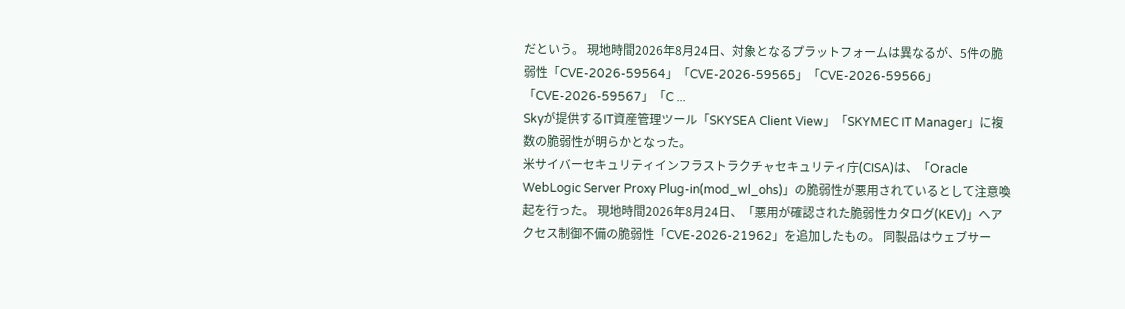だという。 現地時間2026年8月24日、対象となるプラットフォームは異なるが、5件の脆弱性「CVE-2026-59564」「CVE-2026-59565」「CVE-2026-59566」「CVE-2026-59567」「C ...
Skyが提供するIT資産管理ツール「SKYSEA Client View」「SKYMEC IT Manager」に複数の脆弱性が明らかとなった。
米サイバーセキュリティインフラストラクチャセキュリティ庁(CISA)は、「Oracle WebLogic Server Proxy Plug-in(mod_wl_ohs)」の脆弱性が悪用されているとして注意喚起を行った。 現地時間2026年8月24日、「悪用が確認された脆弱性カタログ(KEV)」へアクセス制御不備の脆弱性「CVE-2026-21962」を追加したもの。 同製品はウェブサー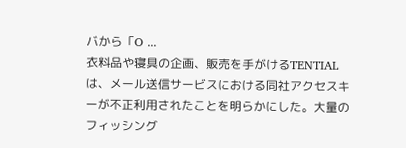バから「O ...
衣料品や寝具の企画、販売を手がけるTENTIALは、メール送信サービスにおける同社アクセスキーが不正利用されたことを明らかにした。大量のフィッシング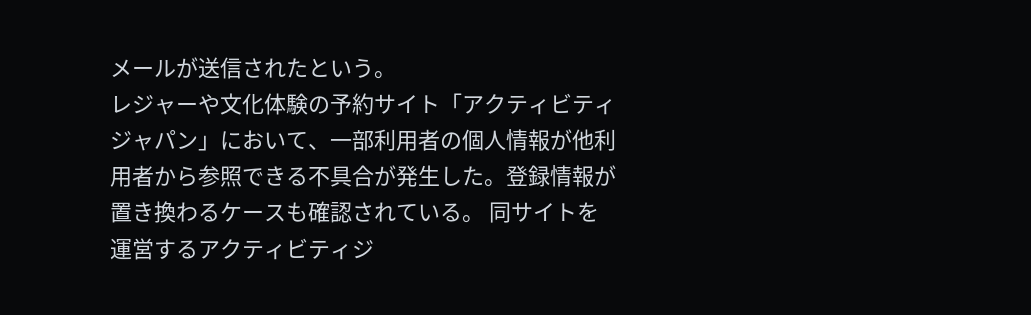メールが送信されたという。
レジャーや文化体験の予約サイト「アクティビティジャパン」において、一部利用者の個人情報が他利用者から参照できる不具合が発生した。登録情報が置き換わるケースも確認されている。 同サイトを運営するアクティビティジ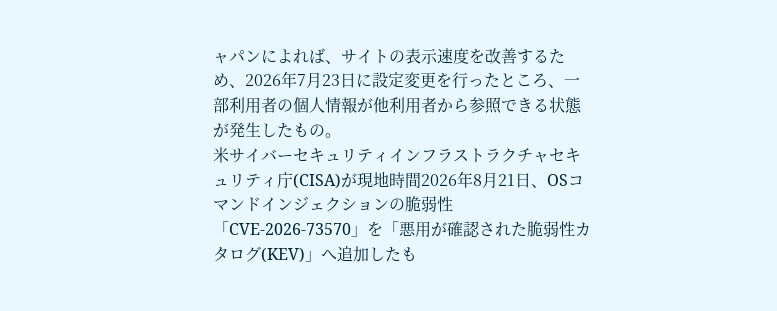ャパンによれば、サイトの表示速度を改善するため、2026年7月23日に設定変更を行ったところ、一部利用者の個人情報が他利用者から参照できる状態が発生したもの。
米サイバーセキュリティインフラストラクチャセキュリティ庁(CISA)が現地時間2026年8月21日、OSコマンドインジェクションの脆弱性「CVE-2026-73570」を「悪用が確認された脆弱性カタログ(KEV)」へ追加したも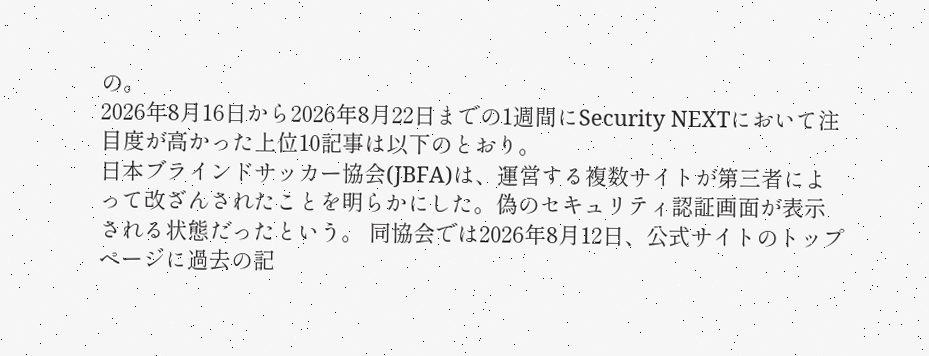の。
2026年8月16日から2026年8月22日までの1週間にSecurity NEXTにおいて注目度が高かった上位10記事は以下のとおり。
日本ブラインドサッカー協会(JBFA)は、運営する複数サイトが第三者によって改ざんされたことを明らかにした。偽のセキュリティ認証画面が表示される状態だったという。 同協会では2026年8月12日、公式サイトのトップページに過去の記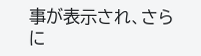事が表示され、さらに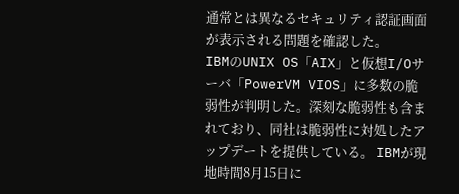通常とは異なるセキュリティ認証画面が表示される問題を確認した。
IBMのUNIX OS「AIX」と仮想I/Oサーバ「PowerVM VIOS」に多数の脆弱性が判明した。深刻な脆弱性も含まれており、同社は脆弱性に対処したアップデートを提供している。 IBMが現地時間8月15日に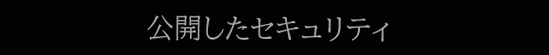公開したセキュリティ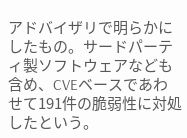アドバイザリで明らかにしたもの。サードパーティ製ソフトウェアなども含め、CVEベースであわせて191件の脆弱性に対処したという。